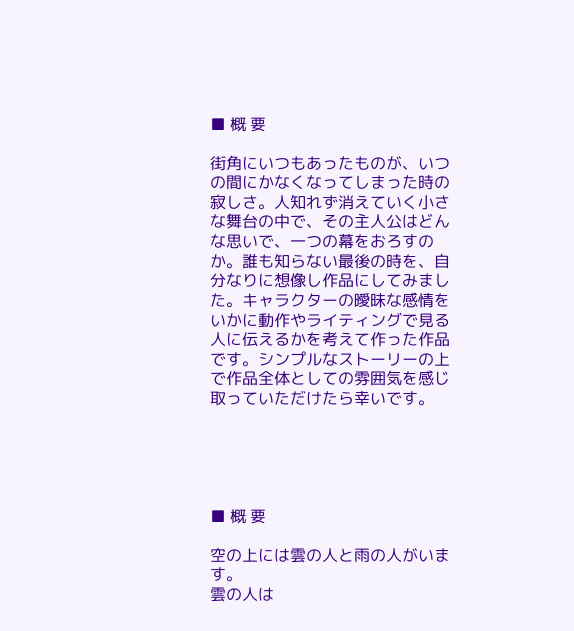■ 概 要

街角にいつもあったものが、いつの間にかなくなってしまった時の寂しさ。人知れず消えていく小さな舞台の中で、その主人公はどんな思いで、一つの幕をおろすのか。誰も知らない最後の時を、自分なりに想像し作品にしてみました。キャラクターの曖昧な感情をいかに動作やライティングで見る人に伝えるかを考えて作った作品です。シンプルなストーリーの上で作品全体としての雰囲気を感じ取っていただけたら幸いです。





■ 概 要

空の上には雲の人と雨の人がいます。
雲の人は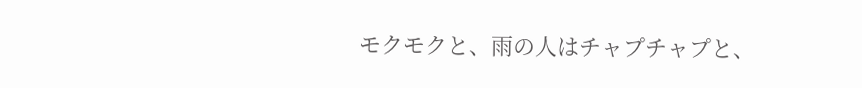モクモクと、雨の人はチャプチャプと、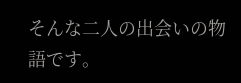そんな二人の出会いの物語です。